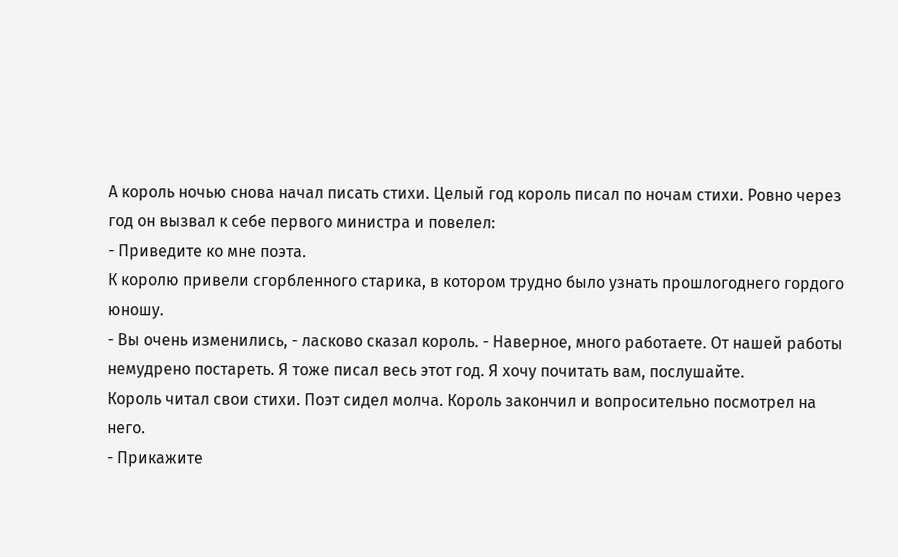А король ночью снова начал писать стихи. Целый год король писал по ночам стихи. Ровно через год он вызвал к себе первого министра и повелел:
- Приведите ко мне поэта.
К королю привели сгорбленного старика, в котором трудно было узнать прошлогоднего гордого юношу.
- Вы очень изменились, - ласково сказал король. - Наверное, много работаете. От нашей работы немудрено постареть. Я тоже писал весь этот год. Я хочу почитать вам, послушайте.
Король читал свои стихи. Поэт сидел молча. Король закончил и вопросительно посмотрел на него.
- Прикажите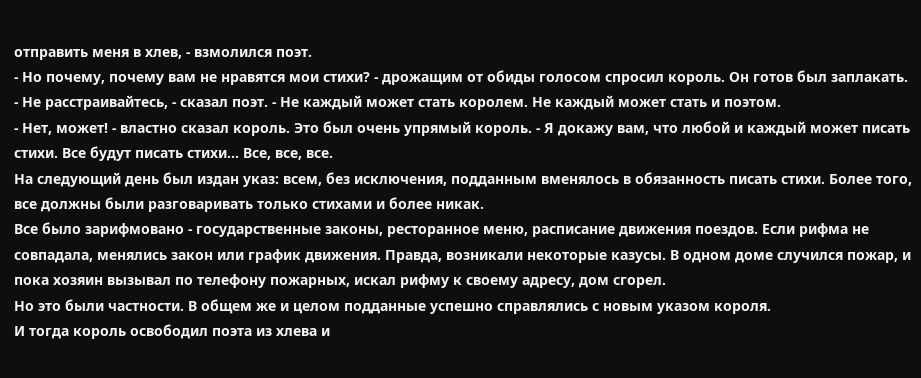отправить меня в хлев, - взмолился поэт.
- Но почему, почему вам не нравятся мои стихи? - дрожащим от обиды голосом спросил король. Он готов был заплакать.
- Не расстраивайтесь, - сказал поэт. - Не каждый может стать королем. Не каждый может стать и поэтом.
- Нет, может! - властно сказал король. Это был очень упрямый король. - Я докажу вам, что любой и каждый может писать стихи. Все будут писать стихи... Все, все, все.
На следующий день был издан указ: всем, без исключения, подданным вменялось в обязанность писать стихи. Более того, все должны были разговаривать только стихами и более никак.
Все было зарифмовано - государственные законы, ресторанное меню, расписание движения поездов. Если рифма не совпадала, менялись закон или график движения. Правда, возникали некоторые казусы. В одном доме случился пожар, и пока хозяин вызывал по телефону пожарных, искал рифму к своему адресу, дом сгорел.
Но это были частности. В общем же и целом подданные успешно справлялись с новым указом короля.
И тогда король освободил поэта из хлева и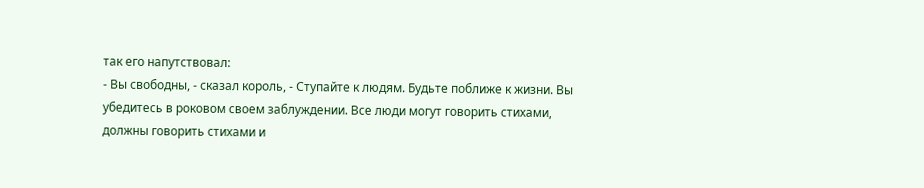так его напутствовал:
- Вы свободны, - сказал король, - Ступайте к людям. Будьте поближе к жизни. Вы убедитесь в роковом своем заблуждении. Все люди могут говорить стихами, должны говорить стихами и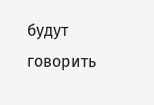будут говорить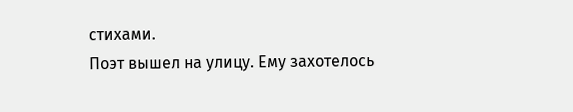стихами.
Поэт вышел на улицу. Ему захотелось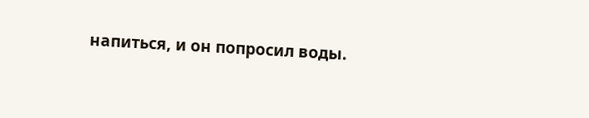напиться, и он попросил воды.